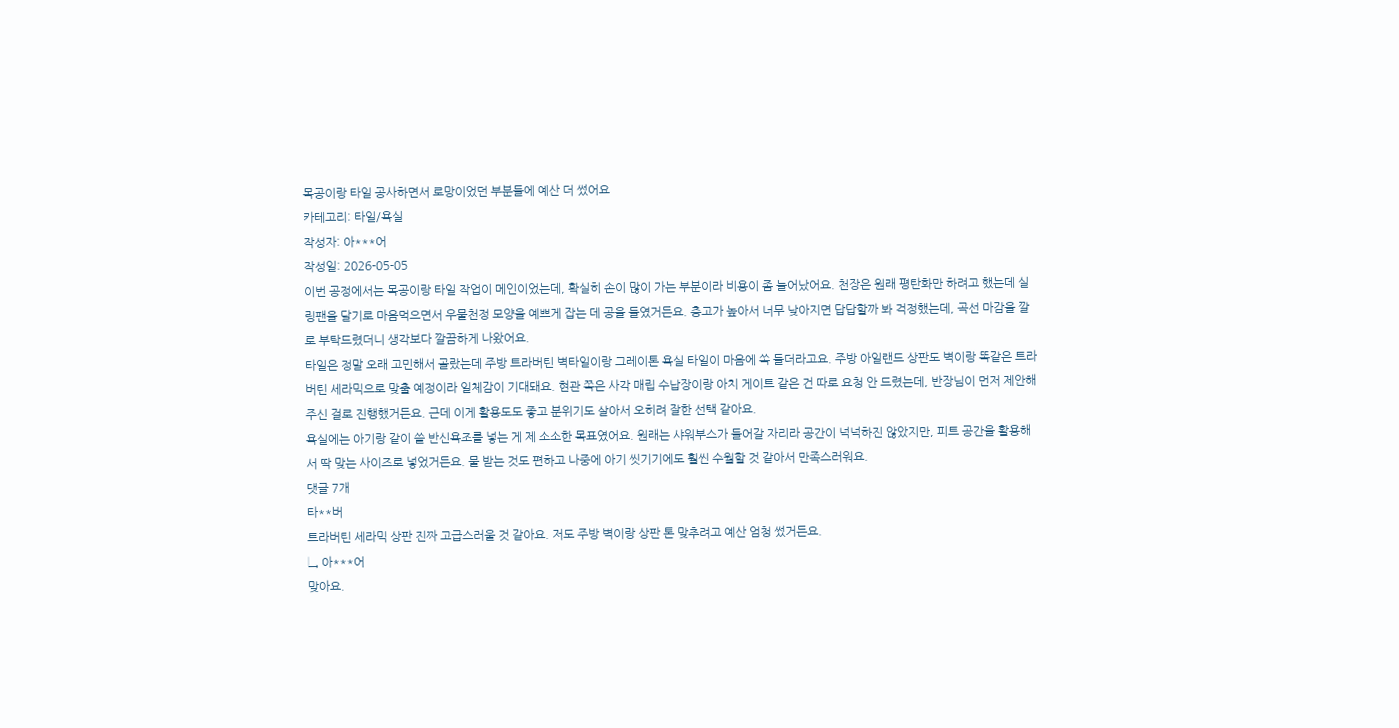목공이랑 타일 공사하면서 로망이었던 부분들에 예산 더 썼어요
카테고리: 타일/욕실
작성자: 아***어
작성일: 2026-05-05
이번 공정에서는 목공이랑 타일 작업이 메인이었는데, 확실히 손이 많이 가는 부분이라 비용이 좀 늘어났어요. 천장은 원래 평탄화만 하려고 했는데 실링팬을 달기로 마음먹으면서 우물천정 모양을 예쁘게 잡는 데 공을 들였거든요. 층고가 높아서 너무 낮아지면 답답할까 봐 걱정했는데, 곡선 마감을 깔로 부탁드렸더니 생각보다 깔끔하게 나왔어요.
타일은 정말 오래 고민해서 골랐는데 주방 트라버틴 벽타일이랑 그레이톤 욕실 타일이 마음에 쏙 들더라고요. 주방 아일랜드 상판도 벽이랑 똑같은 트라버틴 세라믹으로 맞출 예정이라 일체감이 기대돼요. 현관 쪽은 사각 매립 수납장이랑 아치 게이트 같은 건 따로 요청 안 드렸는데, 반장님이 먼저 제안해 주신 걸로 진행했거든요. 근데 이게 활용도도 좋고 분위기도 살아서 오히려 잘한 선택 같아요.
욕실에는 아기랑 같이 쓸 반신욕조를 넣는 게 제 소소한 목표였어요. 원래는 샤워부스가 들어갈 자리라 공간이 넉넉하진 않았지만, 피트 공간을 활용해서 딱 맞는 사이즈로 넣었거든요. 물 받는 것도 편하고 나중에 아기 씻기기에도 훨씬 수월할 것 같아서 만족스러워요.
댓글 7개
타**버
트라버틴 세라믹 상판 진짜 고급스러울 것 같아요. 저도 주방 벽이랑 상판 톤 맞추려고 예산 엄청 썼거든요.
↳ 아***어
맞아요.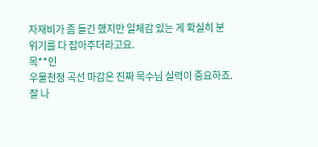자재비가 좀 들긴 했지만 일체감 있는 게 확실히 분위기를 다 잡아주더라고요.
목**인
우물천정 곡선 마감은 진짜 목수님 실력이 중요하죠. 잘 나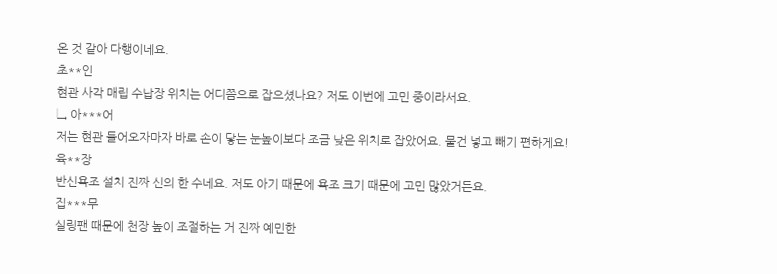온 것 같아 다행이네요.
초**인
현관 사각 매립 수납장 위치는 어디쯤으로 잡으셨나요? 저도 이번에 고민 중이라서요.
↳ 아***어
저는 현관 들어오자마자 바로 손이 닿는 눈높이보다 조금 낮은 위치로 잡았어요. 물건 넣고 빼기 편하게요!
육**장
반신욕조 설치 진짜 신의 한 수네요. 저도 아기 때문에 욕조 크기 때문에 고민 많았거든요.
집***무
실링팬 때문에 천장 높이 조절하는 거 진짜 예민한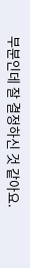부분인데 잘 결정하신 것 같아요.